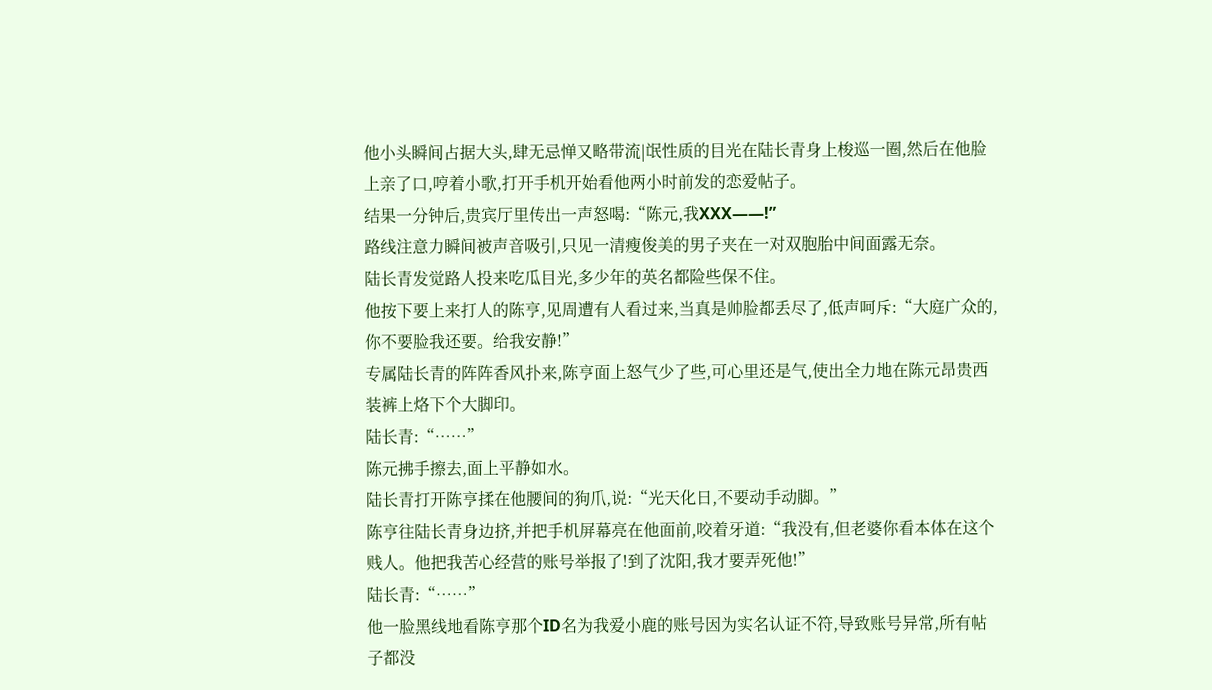他小头瞬间占据大头,肆无忌惮又略带流|氓性质的目光在陆长青身上梭巡一圈,然后在他脸上亲了口,哼着小歌,打开手机开始看他两小时前发的恋爱帖子。
结果一分钟后,贵宾厅里传出一声怒喝:“陈元,我XXX——!”
路线注意力瞬间被声音吸引,只见一清瘦俊美的男子夹在一对双胞胎中间面露无奈。
陆长青发觉路人投来吃瓜目光,多少年的英名都险些保不住。
他按下要上来打人的陈亨,见周遭有人看过来,当真是帅脸都丢尽了,低声呵斥:“大庭广众的,你不要脸我还要。给我安静!”
专属陆长青的阵阵香风扑来,陈亨面上怒气少了些,可心里还是气,使出全力地在陈元昂贵西装裤上烙下个大脚印。
陆长青:“……”
陈元拂手擦去,面上平静如水。
陆长青打开陈亨揉在他腰间的狗爪,说:“光天化日,不要动手动脚。”
陈亨往陆长青身边挤,并把手机屏幕亮在他面前,咬着牙道:“我没有,但老婆你看本体在这个贱人。他把我苦心经营的账号举报了!到了沈阳,我才要弄死他!”
陆长青:“……”
他一脸黑线地看陈亨那个ID名为我爱小鹿的账号因为实名认证不符,导致账号异常,所有帖子都没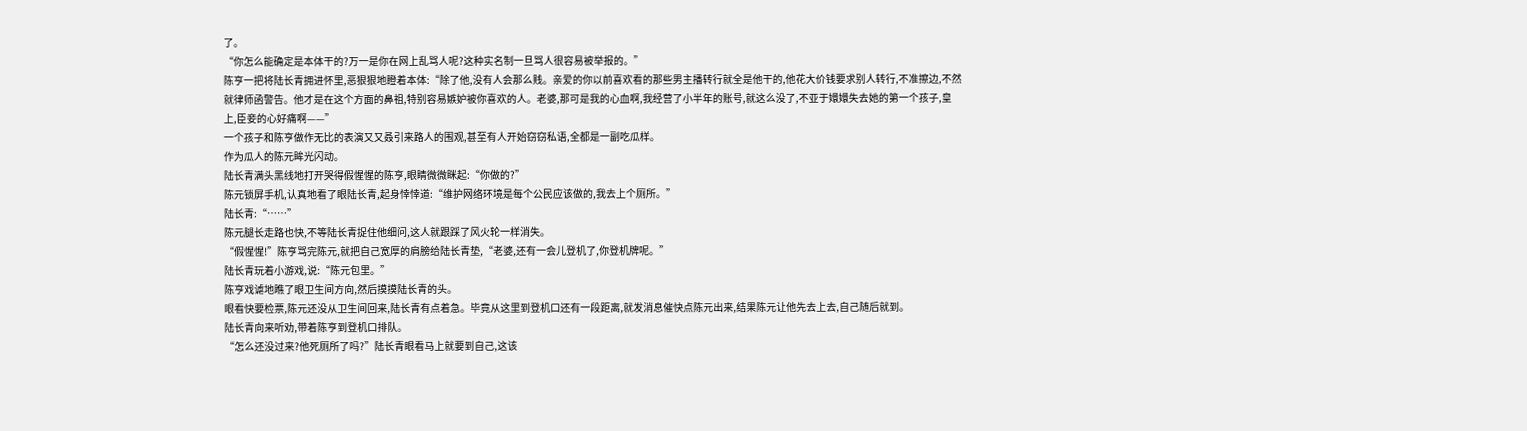了。
“你怎么能确定是本体干的?万一是你在网上乱骂人呢?这种实名制一旦骂人很容易被举报的。”
陈亨一把将陆长青拥进怀里,恶狠狠地瞪着本体:“除了他,没有人会那么贱。亲爱的你以前喜欢看的那些男主播转行就全是他干的,他花大价钱要求别人转行,不准擦边,不然就律师函警告。他才是在这个方面的鼻祖,特别容易嫉妒被你喜欢的人。老婆,那可是我的心血啊,我经营了小半年的账号,就这么没了,不亚于嬛嬛失去她的第一个孩子,皇上,臣妾的心好痛啊——”
一个孩子和陈亨做作无比的表演又又叒引来路人的围观,甚至有人开始窃窃私语,全都是一副吃瓜样。
作为瓜人的陈元眸光闪动。
陆长青满头黑线地打开哭得假惺惺的陈亨,眼睛微微眯起:“你做的?”
陈元锁屏手机,认真地看了眼陆长青,起身悻悻道:“维护网络环境是每个公民应该做的,我去上个厕所。”
陆长青:“……”
陈元腿长走路也快,不等陆长青捉住他细问,这人就跟踩了风火轮一样消失。
“假惺惺!”陈亨骂完陈元,就把自己宽厚的肩膀给陆长青垫,“老婆,还有一会儿登机了,你登机牌呢。”
陆长青玩着小游戏,说:“陈元包里。”
陈亨戏谑地瞧了眼卫生间方向,然后摸摸陆长青的头。
眼看快要检票,陈元还没从卫生间回来,陆长青有点着急。毕竟从这里到登机口还有一段距离,就发消息催快点陈元出来,结果陈元让他先去上去,自己随后就到。
陆长青向来听劝,带着陈亨到登机口排队。
“怎么还没过来?他死厕所了吗?”陆长青眼看马上就要到自己,这该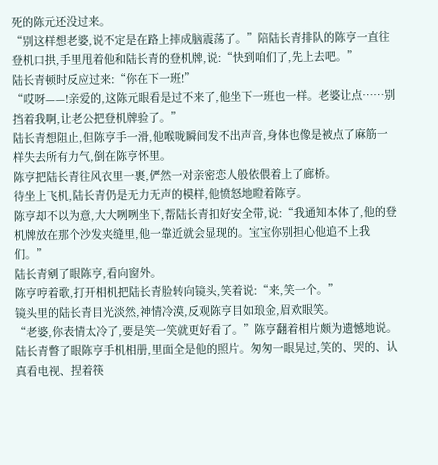死的陈元还没过来。
“别这样想老婆,说不定是在路上摔成脑震荡了。”陪陆长青排队的陈亨一直往登机口拱,手里甩着他和陆长青的登机牌,说:“快到咱们了,先上去吧。”
陆长青顿时反应过来:“你在下一班!”
“哎呀——!亲爱的,这陈元眼看是过不来了,他坐下一班也一样。老婆让点……别挡着我啊,让老公把登机牌验了。”
陆长青想阻止,但陈亨手一滑,他喉咙瞬间发不出声音,身体也像是被点了麻筋一样失去所有力气,倒在陈亨怀里。
陈亨把陆长青往风衣里一裹,俨然一对亲密恋人般依偎着上了廊桥。
待坐上飞机,陆长青仍是无力无声的模样,他愤怒地瞪着陈亨。
陈亨却不以为意,大大咧咧坐下,帮陆长青扣好安全带,说:“我通知本体了,他的登机牌放在那个沙发夹缝里,他一靠近就会显现的。宝宝你别担心他追不上我们。”
陆长青剜了眼陈亨,看向窗外。
陈亨哼着歌,打开相机把陆长青脸转向镜头,笑着说:“来,笑一个。”
镜头里的陆长青目光淡然,神情冷漠,反观陈亨目如琅金,眉欢眼笑。
“老婆,你表情太冷了,要是笑一笑就更好看了。”陈亨翻着相片颇为遗憾地说。
陆长青瞥了眼陈亨手机相册,里面全是他的照片。匆匆一眼晃过,笑的、哭的、认真看电视、捏着筷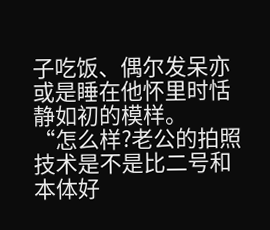子吃饭、偶尔发呆亦或是睡在他怀里时恬静如初的模样。
“怎么样?老公的拍照技术是不是比二号和本体好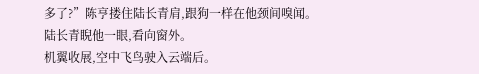多了?”陈亨搂住陆长青肩,跟狗一样在他颈间嗅闻。
陆长青睨他一眼,看向窗外。
机翼收展,空中飞鸟驶入云端后。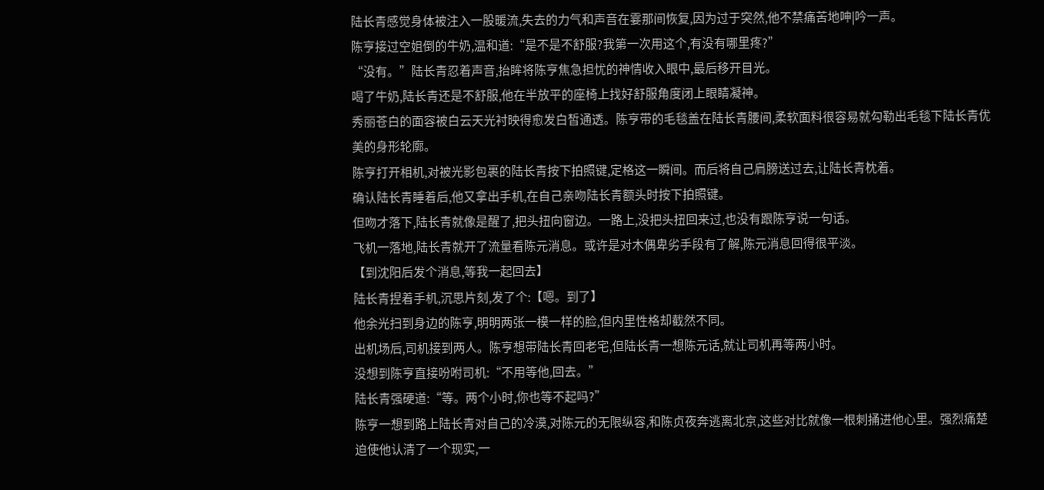陆长青感觉身体被注入一股暖流,失去的力气和声音在霎那间恢复,因为过于突然,他不禁痛苦地呻|吟一声。
陈亨接过空姐倒的牛奶,温和道:“是不是不舒服?我第一次用这个,有没有哪里疼?”
“没有。”陆长青忍着声音,抬眸将陈亨焦急担忧的神情收入眼中,最后移开目光。
喝了牛奶,陆长青还是不舒服,他在半放平的座椅上找好舒服角度闭上眼睛凝神。
秀丽苍白的面容被白云天光衬映得愈发白皙通透。陈亨带的毛毯盖在陆长青腰间,柔软面料很容易就勾勒出毛毯下陆长青优美的身形轮廓。
陈亨打开相机,对被光影包裹的陆长青按下拍照键,定格这一瞬间。而后将自己肩膀送过去,让陆长青枕着。
确认陆长青睡着后,他又拿出手机,在自己亲吻陆长青额头时按下拍照键。
但吻才落下,陆长青就像是醒了,把头扭向窗边。一路上,没把头扭回来过,也没有跟陈亨说一句话。
飞机一落地,陆长青就开了流量看陈元消息。或许是对木偶卑劣手段有了解,陈元消息回得很平淡。
【到沈阳后发个消息,等我一起回去】
陆长青捏着手机,沉思片刻,发了个:【嗯。到了】
他余光扫到身边的陈亨,明明两张一模一样的脸,但内里性格却截然不同。
出机场后,司机接到两人。陈亨想带陆长青回老宅,但陆长青一想陈元话,就让司机再等两小时。
没想到陈亨直接吩咐司机:“不用等他,回去。”
陆长青强硬道:“等。两个小时,你也等不起吗?”
陈亨一想到路上陆长青对自己的冷漠,对陈元的无限纵容,和陈贞夜奔逃离北京,这些对比就像一根刺捅进他心里。强烈痛楚迫使他认清了一个现实,一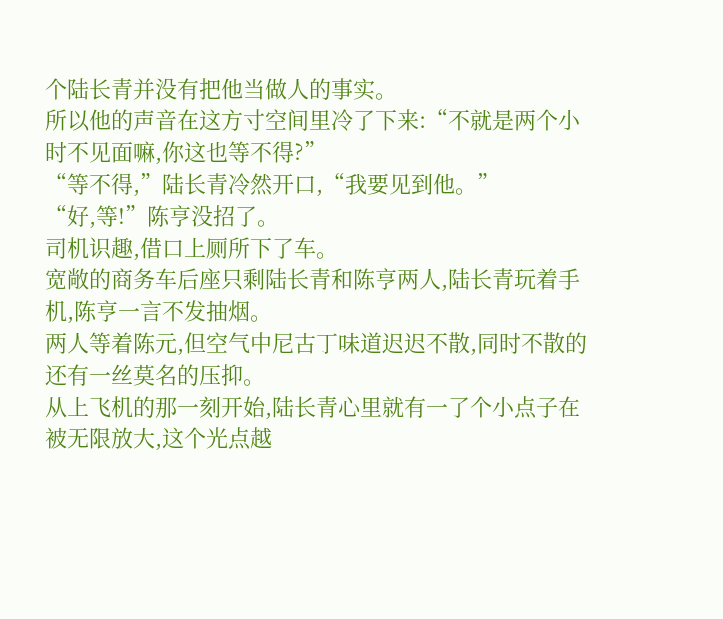个陆长青并没有把他当做人的事实。
所以他的声音在这方寸空间里冷了下来:“不就是两个小时不见面嘛,你这也等不得?”
“等不得,”陆长青冷然开口,“我要见到他。”
“好,等!”陈亨没招了。
司机识趣,借口上厕所下了车。
宽敞的商务车后座只剩陆长青和陈亨两人,陆长青玩着手机,陈亨一言不发抽烟。
两人等着陈元,但空气中尼古丁味道迟迟不散,同时不散的还有一丝莫名的压抑。
从上飞机的那一刻开始,陆长青心里就有一了个小点子在被无限放大,这个光点越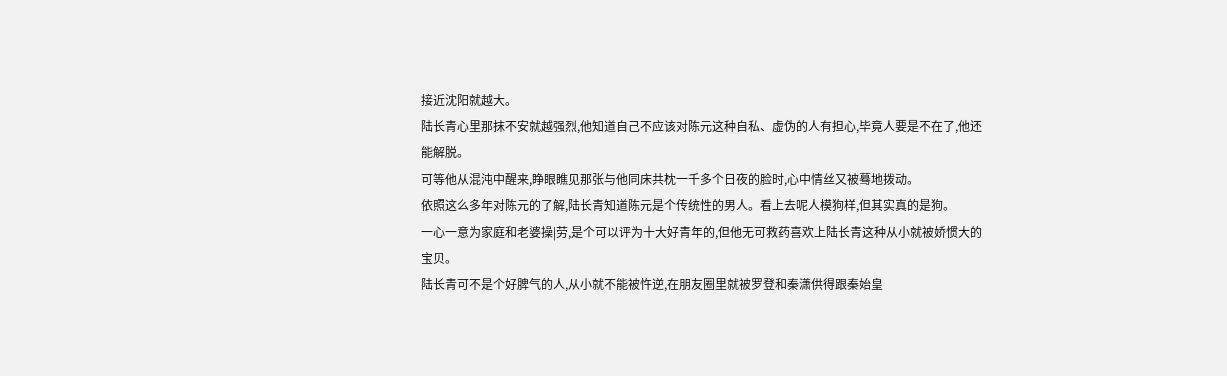接近沈阳就越大。
陆长青心里那抹不安就越强烈,他知道自己不应该对陈元这种自私、虚伪的人有担心,毕竟人要是不在了,他还能解脱。
可等他从混沌中醒来,睁眼瞧见那张与他同床共枕一千多个日夜的脸时,心中情丝又被蓦地拨动。
依照这么多年对陈元的了解,陆长青知道陈元是个传统性的男人。看上去呢人模狗样,但其实真的是狗。
一心一意为家庭和老婆操|劳,是个可以评为十大好青年的,但他无可救药喜欢上陆长青这种从小就被娇惯大的宝贝。
陆长青可不是个好脾气的人,从小就不能被忤逆,在朋友圈里就被罗登和秦潇供得跟秦始皇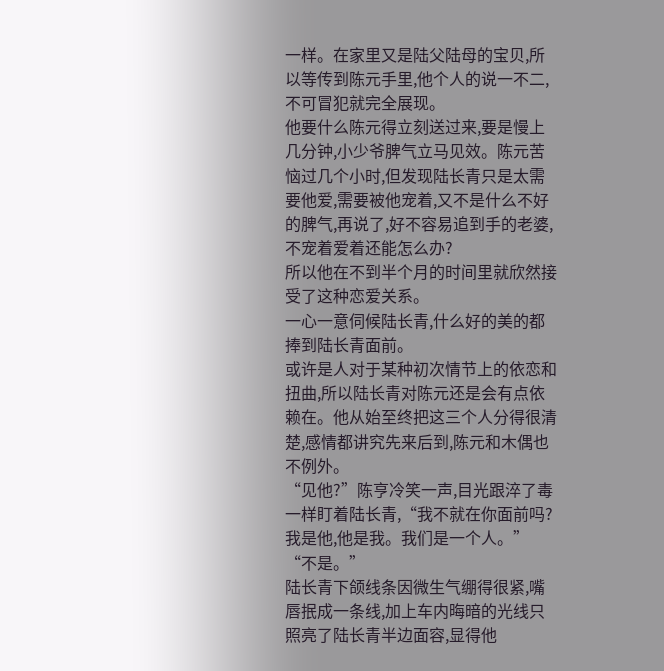一样。在家里又是陆父陆母的宝贝,所以等传到陈元手里,他个人的说一不二,不可冒犯就完全展现。
他要什么陈元得立刻送过来,要是慢上几分钟,小少爷脾气立马见效。陈元苦恼过几个小时,但发现陆长青只是太需要他爱,需要被他宠着,又不是什么不好的脾气,再说了,好不容易追到手的老婆,不宠着爱着还能怎么办?
所以他在不到半个月的时间里就欣然接受了这种恋爱关系。
一心一意伺候陆长青,什么好的美的都捧到陆长青面前。
或许是人对于某种初次情节上的依恋和扭曲,所以陆长青对陈元还是会有点依赖在。他从始至终把这三个人分得很清楚,感情都讲究先来后到,陈元和木偶也不例外。
“见他?”陈亨冷笑一声,目光跟淬了毒一样盯着陆长青,“我不就在你面前吗?我是他,他是我。我们是一个人。”
“不是。”
陆长青下颌线条因微生气绷得很紧,嘴唇抿成一条线,加上车内晦暗的光线只照亮了陆长青半边面容,显得他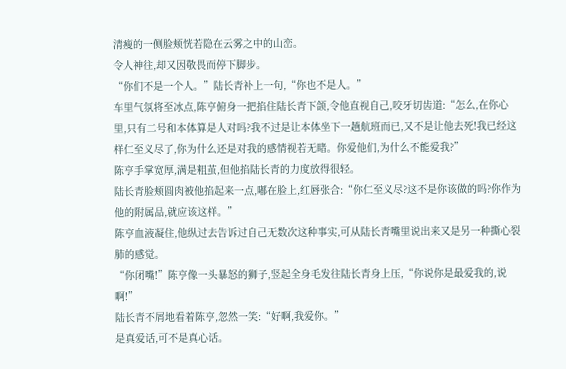清瘦的一侧脸颊恍若隐在云雾之中的山峦。
令人神往,却又因敬畏而停下脚步。
“你们不是一个人。”陆长青补上一句,“你也不是人。”
车里气氛将至冰点,陈亨俯身一把掐住陆长青下颌,令他直视自己,咬牙切齿道:“怎么,在你心里,只有二号和本体算是人对吗?我不过是让本体坐下一趟航班而已,又不是让他去死!我已经这样仁至义尽了,你为什么还是对我的感情视若无睹。你爱他们,为什么不能爱我?”
陈亨手掌宽厚,满是粗茧,但他掐陆长青的力度放得很轻。
陆长青脸颊圆肉被他掐起来一点,嘟在脸上,红唇张合:“你仁至义尽?这不是你该做的吗?你作为他的附属品,就应该这样。”
陈亨血液凝住,他纵过去告诉过自己无数次这种事实,可从陆长青嘴里说出来又是另一种撕心裂肺的感觉。
“你闭嘴!”陈亨像一头暴怒的狮子,竖起全身毛发往陆长青身上压,“你说你是最爱我的,说啊!”
陆长青不屑地看着陈亨,忽然一笑:“好啊,我爱你。”
是真爱话,可不是真心话。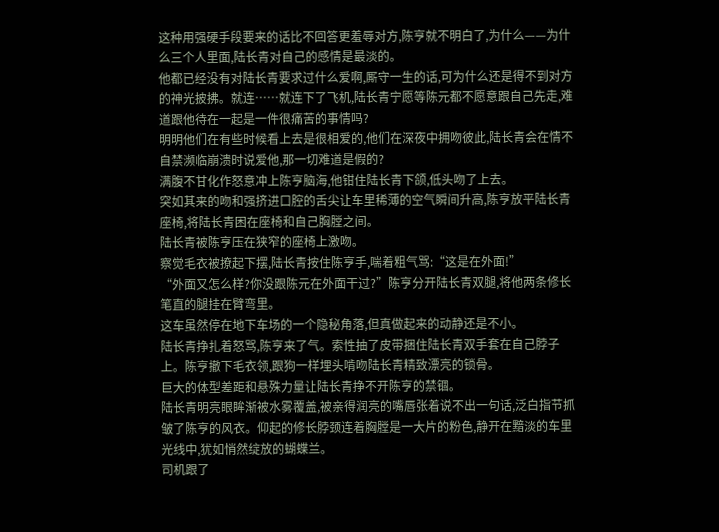这种用强硬手段要来的话比不回答更羞辱对方,陈亨就不明白了,为什么——为什么三个人里面,陆长青对自己的感情是最淡的。
他都已经没有对陆长青要求过什么爱啊,厮守一生的话,可为什么还是得不到对方的神光披拂。就连……就连下了飞机,陆长青宁愿等陈元都不愿意跟自己先走,难道跟他待在一起是一件很痛苦的事情吗?
明明他们在有些时候看上去是很相爱的,他们在深夜中拥吻彼此,陆长青会在情不自禁濒临崩溃时说爱他,那一切难道是假的?
满腹不甘化作怒意冲上陈亨脑海,他钳住陆长青下颌,低头吻了上去。
突如其来的吻和强挤进口腔的舌尖让车里稀薄的空气瞬间升高,陈亨放平陆长青座椅,将陆长青困在座椅和自己胸膛之间。
陆长青被陈亨压在狭窄的座椅上激吻。
察觉毛衣被撩起下摆,陆长青按住陈亨手,喘着粗气骂:“这是在外面!”
“外面又怎么样?你没跟陈元在外面干过?”陈亨分开陆长青双腿,将他两条修长笔直的腿挂在臂弯里。
这车虽然停在地下车场的一个隐秘角落,但真做起来的动静还是不小。
陆长青挣扎着怒骂,陈亨来了气。索性抽了皮带捆住陆长青双手套在自己脖子上。陈亨撤下毛衣领,跟狗一样埋头啃吻陆长青精致漂亮的锁骨。
巨大的体型差距和悬殊力量让陆长青挣不开陈亨的禁锢。
陆长青明亮眼眸渐被水雾覆盖,被亲得润亮的嘴唇张着说不出一句话,泛白指节抓皱了陈亨的风衣。仰起的修长脖颈连着胸膛是一大片的粉色,静开在黯淡的车里光线中,犹如悄然绽放的蝴蝶兰。
司机跟了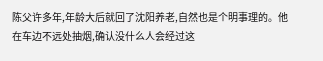陈父许多年,年龄大后就回了沈阳养老,自然也是个明事理的。他在车边不远处抽烟,确认没什么人会经过这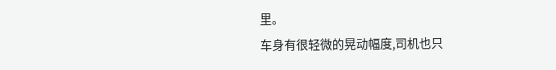里。
车身有很轻微的晃动幅度,司机也只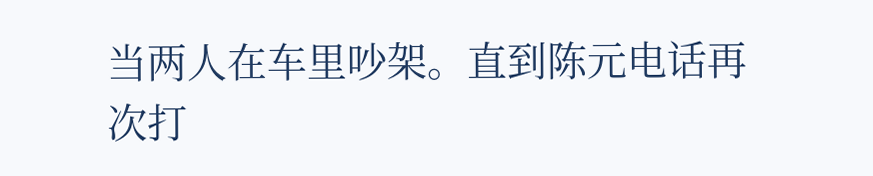当两人在车里吵架。直到陈元电话再次打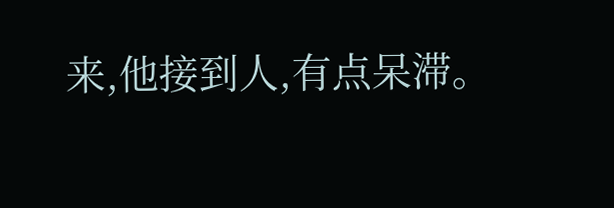来,他接到人,有点呆滞。